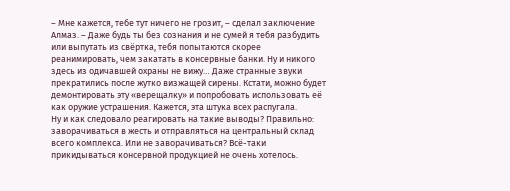– Мне кажется, тебе тут ничего не грозит, – сделал заключение Алмаз. – Даже будь ты без сознания и не сумей я тебя разбудить или выпутать из свёртка, тебя попытаются скорее реанимировать, чем закатать в консервные банки. Ну и никого здесь из одичавшей охраны не вижу… Даже странные звуки прекратились после жутко визжащей сирены. Кстати, можно будет демонтировать эту «верещалку» и попробовать использовать её как оружие устрашения. Кажется, эта штука всех распугала.
Ну и как следовало реагировать на такие выводы? Правильно: заворачиваться в жесть и отправляться на центральный склад всего комплекса. Или не заворачиваться? Всё-таки прикидываться консервной продукцией не очень хотелось.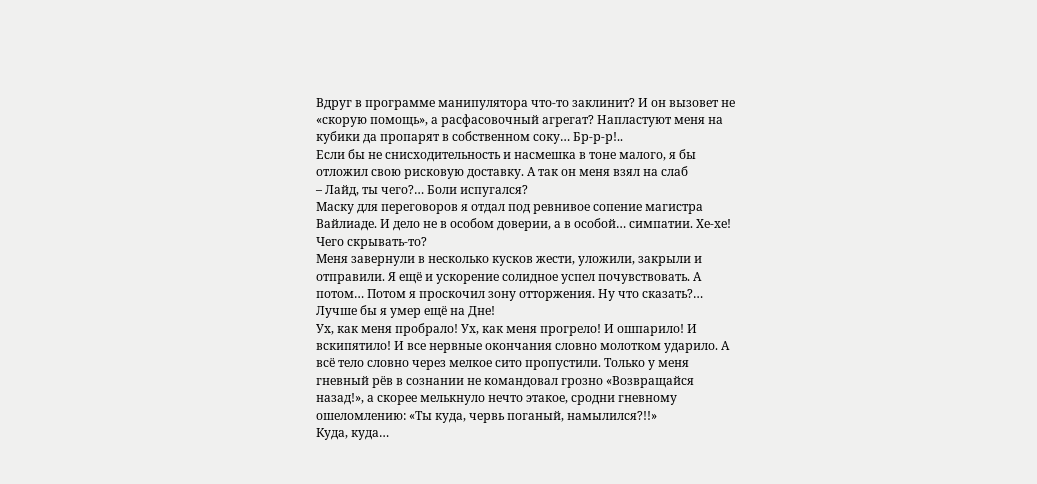Вдруг в программе манипулятора что-то заклинит? И он вызовет не «скорую помощь», а расфасовочный агрегат? Напластуют меня на кубики да пропарят в собственном соку… Бр-р-р!..
Если бы не снисходительность и насмешка в тоне малого, я бы отложил свою рисковую доставку. А так он меня взял на слаб
– Лайд, ты чего?… Боли испугался?
Маску для переговоров я отдал под ревнивое сопение магистра Вайлиаде. И дело не в особом доверии, а в особой… симпатии. Хе-хе! Чего скрывать-то?
Меня завернули в несколько кусков жести, уложили, закрыли и отправили. Я ещё и ускорение солидное успел почувствовать. А потом… Потом я проскочил зону отторжения. Ну что сказать?… Лучше бы я умер ещё на Дне!
Ух, как меня пробрало! Ух, как меня прогрело! И ошпарило! И вскипятило! И все нервные окончания словно молотком ударило. А всё тело словно через мелкое сито пропустили. Только у меня гневный рёв в сознании не командовал грозно «Возвращайся назад!», а скорее мелькнуло нечто этакое, сродни гневному ошеломлению: «Ты куда, червь поганый, намылился?!!»
Куда, куда…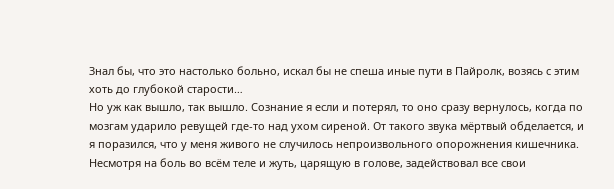Знал бы, что это настолько больно, искал бы не спеша иные пути в Пайролк, возясь с этим хоть до глубокой старости…
Но уж как вышло, так вышло. Сознание я если и потерял, то оно сразу вернулось, когда по мозгам ударило ревущей где-то над ухом сиреной. От такого звука мёртвый обделается, и я поразился, что у меня живого не случилось непроизвольного опорожнения кишечника. Несмотря на боль во всём теле и жуть, царящую в голове, задействовал все свои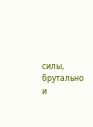силы, брутально и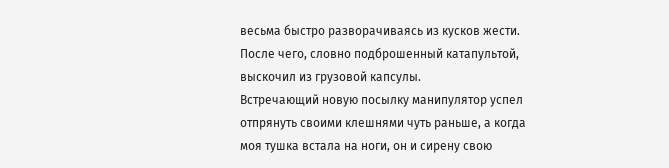весьма быстро разворачиваясь из кусков жести. После чего, словно подброшенный катапультой, выскочил из грузовой капсулы.
Встречающий новую посылку манипулятор успел отпрянуть своими клешнями чуть раньше, а когда моя тушка встала на ноги, он и сирену свою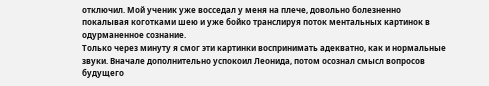отключил. Мой ученик уже восседал у меня на плече, довольно болезненно покалывая коготками шею и уже бойко транслируя поток ментальных картинок в одурманенное сознание.
Только через минуту я смог эти картинки воспринимать адекватно, как и нормальные звуки. Вначале дополнительно успокоил Леонида, потом осознал смысл вопросов будущего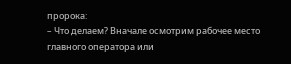пророка:
– Что делаем? Вначале осмотрим рабочее место главного оператора или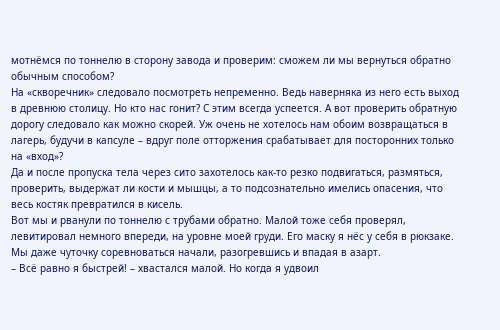мотнёмся по тоннелю в сторону завода и проверим: сможем ли мы вернуться обратно обычным способом?
На «скворечник» следовало посмотреть непременно. Ведь наверняка из него есть выход в древнюю столицу. Но кто нас гонит? С этим всегда успеется. А вот проверить обратную дорогу следовало как можно скорей. Уж очень не хотелось нам обоим возвращаться в лагерь, будучи в капсуле – вдруг поле отторжения срабатывает для посторонних только на «вход»?
Да и после пропуска тела через сито захотелось как-то резко подвигаться, размяться, проверить, выдержат ли кости и мышцы, а то подсознательно имелись опасения, что весь костяк превратился в кисель.
Вот мы и рванули по тоннелю с трубами обратно. Малой тоже себя проверял, левитировал немного впереди, на уровне моей груди. Его маску я нёс у себя в рюкзаке. Мы даже чуточку соревноваться начали, разогревшись и впадая в азарт.
– Всё равно я быстрей! – хвастался малой. Но когда я удвоил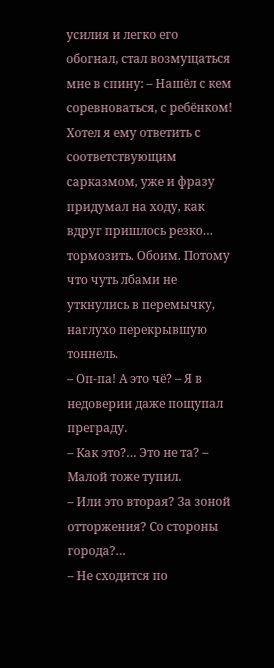усилия и легко его обогнал, стал возмущаться мне в спину: – Нашёл с кем соревноваться, с ребёнком!
Хотел я ему ответить с соответствующим сарказмом, уже и фразу придумал на ходу, как вдруг пришлось резко… тормозить. Обоим. Потому что чуть лбами не уткнулись в перемычку, наглухо перекрывшую тоннель.
– Оп-па! А это чё? – Я в недоверии даже пощупал преграду.
– Как это?… Это не та? – Малой тоже тупил.
– Или это вторая? За зоной отторжения? Со стороны города?…
– Не сходится по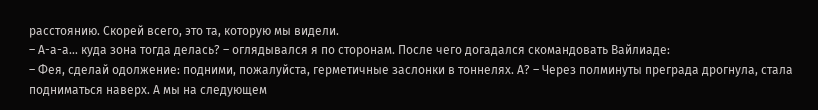расстоянию. Скорей всего, это та, которую мы видели.
– А-а-а… куда зона тогда делась? – оглядывался я по сторонам. После чего догадался скомандовать Вайлиаде:
– Фея, сделай одолжение: подними, пожалуйста, герметичные заслонки в тоннелях. А? – Через полминуты преграда дрогнула, стала подниматься наверх. А мы на следующем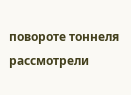повороте тоннеля рассмотрели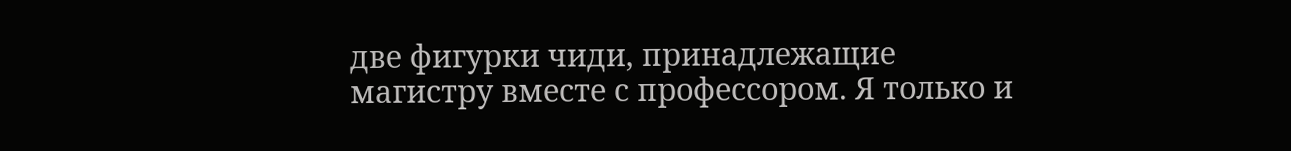две фигурки чиди, принадлежащие магистру вместе с профессором. Я только и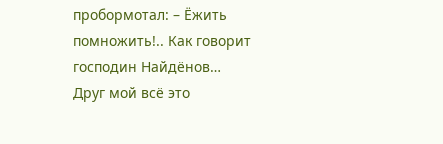пробормотал: – Ёжить помножить!.. Как говорит господин Найдёнов…
Друг мой всё это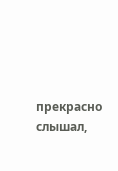прекрасно слышал,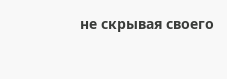не скрывая своего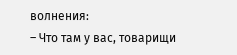волнения:
– Что там у вас, товарищи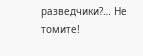разведчики?… Не томите!